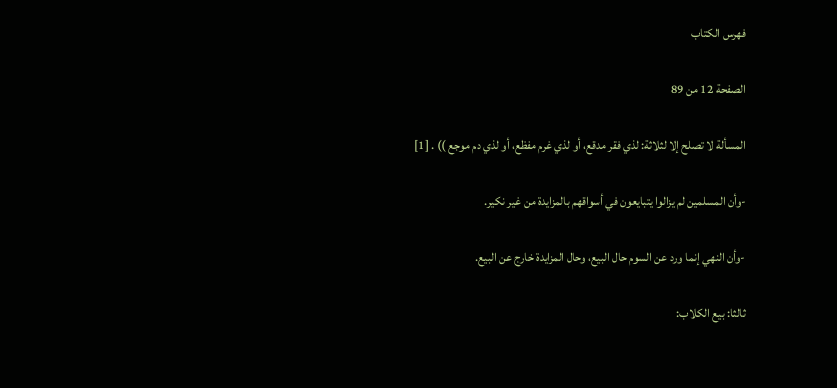فهرس الكتاب

الصفحة 12 من 89

المسألة لا تصلح إلا لثلاثة: لذي فقر مدقع، أو لذي غرم مفظع، أو لذي دم موجع )) . [1]

-وأن المسلمين لم يزالوا يتبايعون في أسواقهم بالمزايدة من غير نكير.

-وأن النهي إنما ورد عن السوم حال البيع، وحال المزايدة خارج عن البيع.

ثالثا: بيع الكلاب: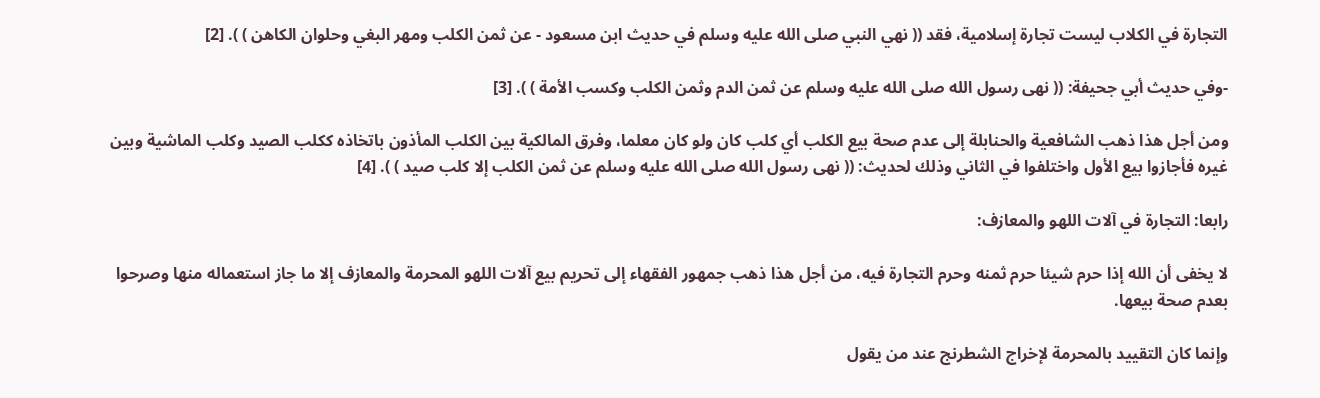التجارة في الكلاب ليست تجارة إسلامية، فقد (( نهي النبي صلى الله عليه وسلم في حديث ابن مسعود - عن ثمن الكلب ومهر البغي وحلوان الكاهن ) ). [2]

-وفي حديث أبي جحيفة: (( نهى رسول الله صلى الله عليه وسلم عن ثمن الدم وثمن الكلب وكسب الأمة ) ). [3]

ومن أجل هذا ذهب الشافعية والحنابلة إلى عدم صحة بيع الكلب أي كلب كان ولو كان معلما، وفرق المالكية بين الكلب المأذون باتخاذه ككلب الصيد وكلب الماشية وبين غيره فأجازوا بيع الأول واختلفوا في الثاني وذلك لحديث: (( نهى رسول الله صلى الله عليه وسلم عن ثمن الكلب إلا كلب صيد ) ). [4]

رابعا: التجارة في آلات اللهو والمعازف:

لا يخفى أن الله إذا حرم شيئا حرم ثمنه وحرم التجارة فيه، من أجل هذا ذهب جمهور الفقهاء إلى تحريم بيع آلات اللهو المحرمة والمعازف إلا ما جاز استعماله منها وصرحوا بعدم صحة بيعها.

وإنما كان التقييد بالمحرمة لإخراج الشطرنج عند من يقول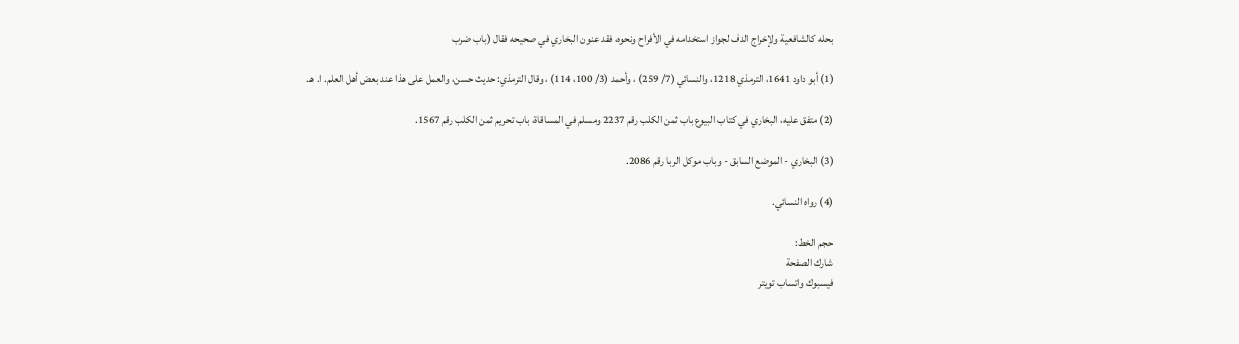بحله كالشافعية ولإخراج الدف لجواز استخدامه في الأفراح ونحوه، فقد عنون البخاري في صحيحه فقال (باب ضرب

(1) أبو داود 1641، الترمذي 1218، والنسائي (7/ 259) ، وأحمد (3/ 100، 114) ، وقال الترمذي: حديث حسن، والعمل على هذا عند بعض أهل العلم. ا. هـ.

(2) متفق عليه، البخاري في كتاب البيوع باب ثمن الكلب رقم 2237 ومسلم في المساقاة، باب تحريم ثمن الكلب رقم 1567.

(3) البخاري - الموضع السابق - وباب موكل الربا رقم 2086.

(4) رواه النسائي.

حجم الخط:
شارك الصفحة
فيسبوك واتساب تويتر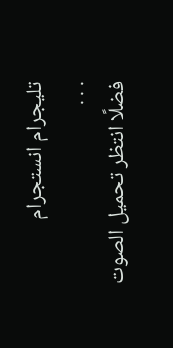تليجرام انستجرام
. . .
فضلًا انتظر تحميل الصوت